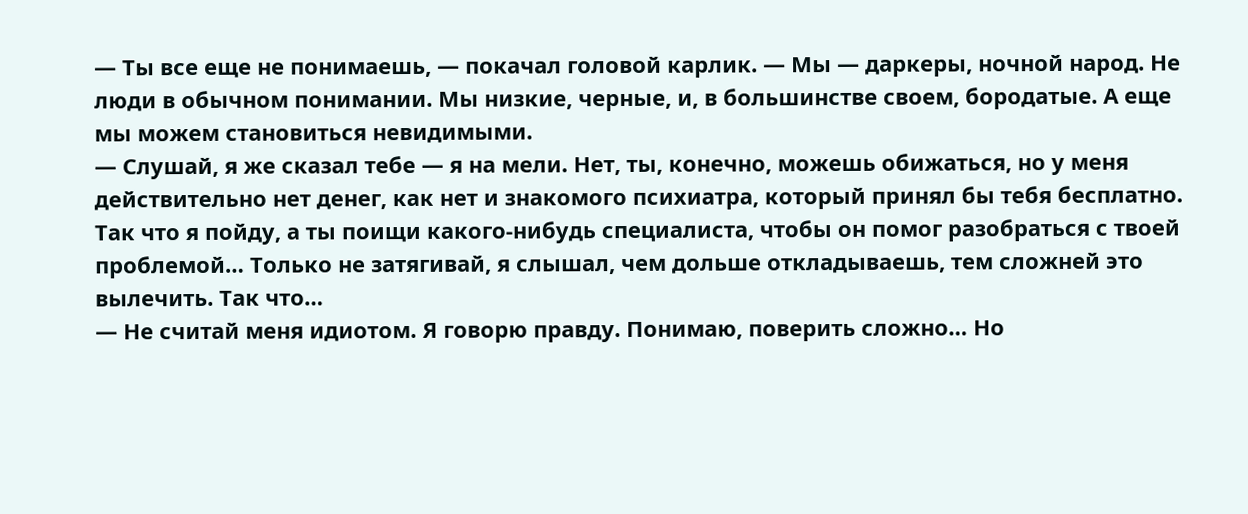— Ты все еще не понимаешь, — покачал головой карлик. — Мы — даркеры, ночной народ. Не люди в обычном понимании. Мы низкие, черные, и, в большинстве своем, бородатые. А еще мы можем становиться невидимыми.
— Слушай, я же сказал тебе — я на мели. Нет, ты, конечно, можешь обижаться, но у меня действительно нет денег, как нет и знакомого психиатра, который принял бы тебя бесплатно. Так что я пойду, а ты поищи какого-нибудь специалиста, чтобы он помог разобраться с твоей проблемой… Только не затягивай, я слышал, чем дольше откладываешь, тем сложней это вылечить. Так что…
— Не считай меня идиотом. Я говорю правду. Понимаю, поверить сложно… Но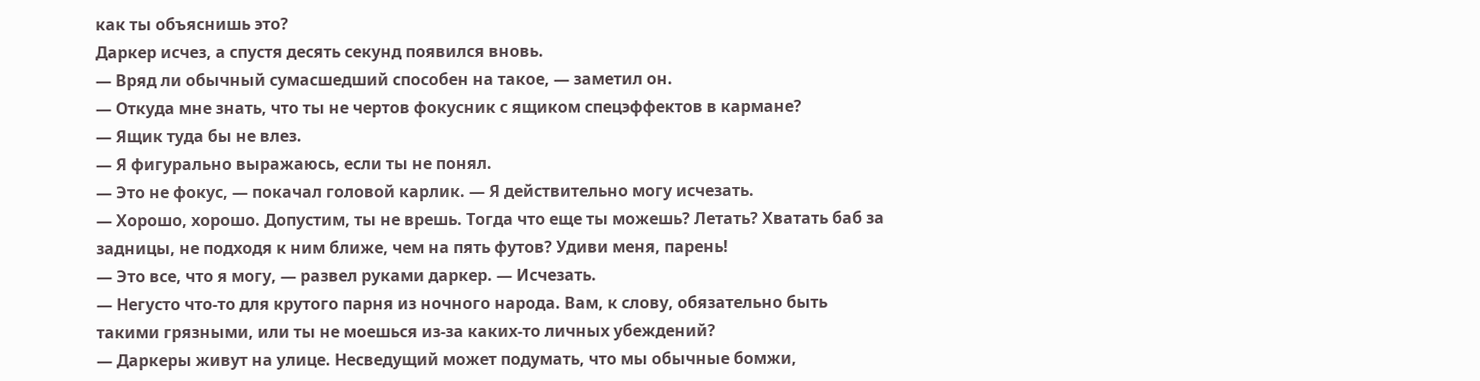как ты объяснишь это?
Даркер исчез, а спустя десять секунд появился вновь.
— Вряд ли обычный сумасшедший способен на такое, — заметил он.
— Откуда мне знать, что ты не чертов фокусник с ящиком спецэффектов в кармане?
— Ящик туда бы не влез.
— Я фигурально выражаюсь, если ты не понял.
— Это не фокус, — покачал головой карлик. — Я действительно могу исчезать.
— Хорошо, хорошо. Допустим, ты не врешь. Тогда что еще ты можешь? Летать? Хватать баб за задницы, не подходя к ним ближе, чем на пять футов? Удиви меня, парень!
— Это все, что я могу, — развел руками даркер. — Исчезать.
— Негусто что-то для крутого парня из ночного народа. Вам, к слову, обязательно быть такими грязными, или ты не моешься из-за каких-то личных убеждений?
— Даркеры живут на улице. Несведущий может подумать, что мы обычные бомжи,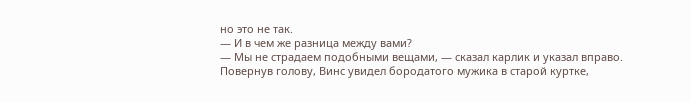но это не так.
— И в чем же разница между вами?
— Мы не страдаем подобными вещами, — сказал карлик и указал вправо.
Повернув голову, Винс увидел бородатого мужика в старой куртке,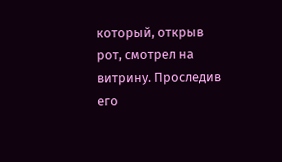который, открыв рот, смотрел на витрину. Проследив его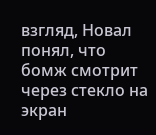взгляд, Новал понял, что бомж смотрит через стекло на экран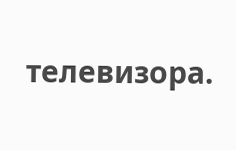телевизора.